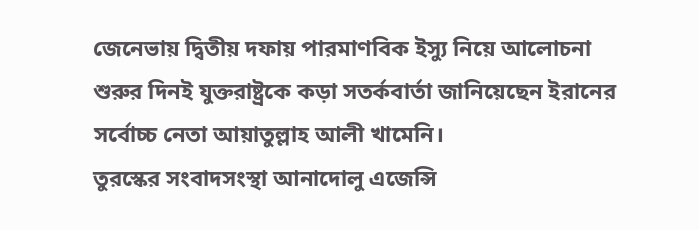জেনেভায় দ্বিতীয় দফায় পারমাণবিক ইস্যু নিয়ে আলোচনা শুরুর দিনই যুক্তরাষ্ট্রকে কড়া সতর্কবার্তা জানিয়েছেন ইরানের সর্বোচ্চ নেতা আয়াতুল্লাহ আলী খামেনি।
তুরস্কের সংবাদসংস্থা আনাদোলু এজেন্সি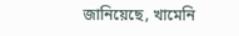জানিয়েছে, খামেনি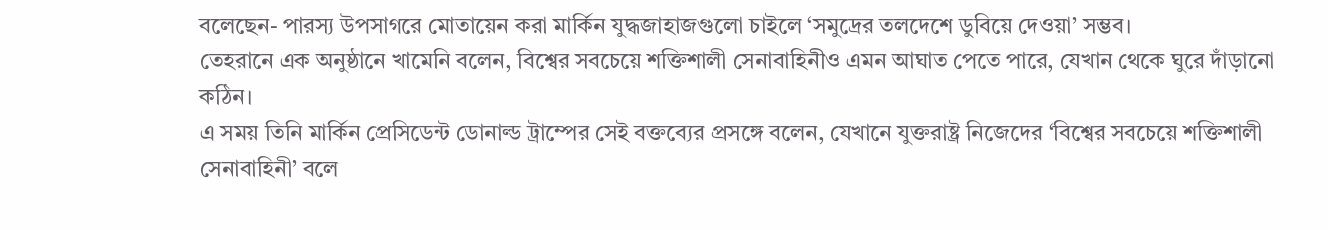বলেছেন- পারস্য উপসাগরে মোতায়েন করা মার্কিন যুদ্ধজাহাজগুলো চাইলে ‘সমুদ্রের তলদেশে ডুবিয়ে দেওয়া’ সম্ভব।
তেহরানে এক অনুষ্ঠানে খামেনি বলেন, বিশ্বের সবচেয়ে শক্তিশালী সেনাবাহিনীও এমন আঘাত পেতে পারে, যেখান থেকে ঘুরে দাঁড়ানো কঠিন।
এ সময় তিনি মার্কিন প্রেসিডেন্ট ডোনাল্ড ট্রাম্পের সেই বক্তব্যের প্রসঙ্গে বলেন, যেখানে যুক্তরাষ্ট্র নিজেদের ‘বিশ্বের সবচেয়ে শক্তিশালী সেনাবাহিনী’ বলে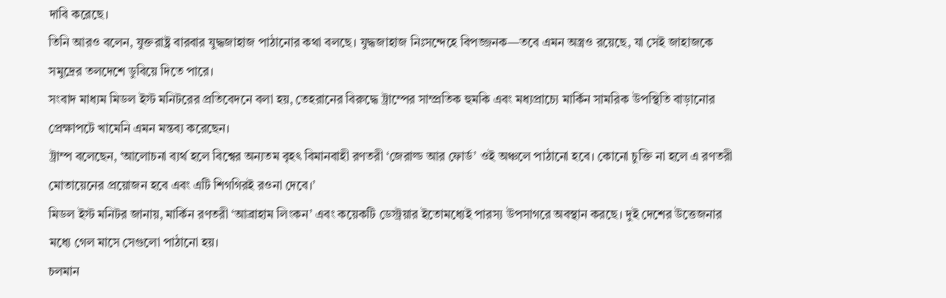দাবি করেছে।
তিনি আরও বলেন, যুক্তরাষ্ট্র বারবার যুদ্ধজাহাজ পাঠানোর কথা বলছে। যুদ্ধজাহাজ নিঃসন্দেহে বিপজ্জনক—তবে এমন অস্ত্রও রয়েছে, যা সেই জাহাজকে সমুদ্রের তলদেশে ডুবিয়ে দিতে পারে।
সংবাদ মাধ্যম মিডল ইস্ট মনিটরের প্রতিবেদনে বলা হয়, তেহরানের বিরুদ্ধে ট্রাম্পের সাম্প্রতিক হুমকি এবং মধ্যপ্রাচ্যে মার্কিন সামরিক উপস্থিতি বাড়ানোর প্রেক্ষাপটে খামেনি এমন মন্তব্য করেছেন।
ট্রাম্প বলেছেন, ‘আলোচনা ব্যর্থ হলে বিশ্বের অন্যতম বৃহৎ বিমানবাহী রণতরী ‘জেরাল্ড আর ফোর্ড’ ওই অঞ্চলে পাঠানো হবে। কোনো চুক্তি না হলে এ রণতরী মোতায়েনের প্রয়োজন হবে এবং এটি শিগগিরই রওনা দেবে।’
মিডল ইস্ট মনিটর জানায়, মার্কিন রণতরী ‘আব্রাহাম লিংকন’ এবং কয়েকটি ডেস্ট্রয়ার ইতোমধ্যেই পারস্য উপসাগরে অবস্থান করছে। দুই দেশের উত্তেজনার মধ্যে গেল মাসে সেগুলো পাঠানো হয়।
চলমান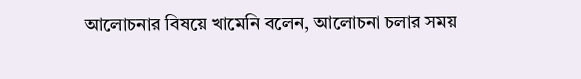আলোচনার বিষয়ে খামেনি বলেন, আলোচনা চলার সময়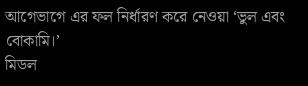আগেভাগে এর ফল নির্ধারণ করে নেওয়া ‘ভুল এবং বোকামি।’
মিডল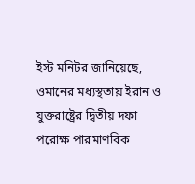ইস্ট মনিটর জানিয়েছে, ওমানের মধ্যস্থতায় ইরান ও যুক্তরাষ্ট্রের দ্বিতীয় দফা পরোক্ষ পারমাণবিক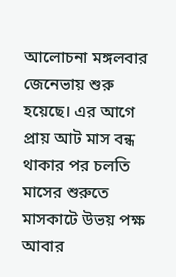আলোচনা মঙ্গলবার জেনেভায় শুরু হয়েছে। এর আগে প্রায় আট মাস বন্ধ থাকার পর চলতি মাসের শুরুতে মাসকাটে উভয় পক্ষ আবার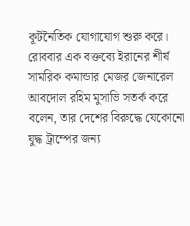কূটনৈতিক যোগাযোগ শুরু করে।
রোববার এক বক্তব্যে ইরানের শীর্ষ সামরিক কমান্ডার মেজর জেনারেল আবদোল রহিম মুসাভি সতর্ক করে বলেন, তার দেশের বিরুদ্ধে যেকোনো যুদ্ধ ট্রাম্পের জন্য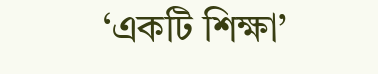‘একটি শিক্ষা’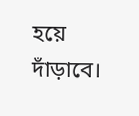হয়ে দাঁড়াবে।